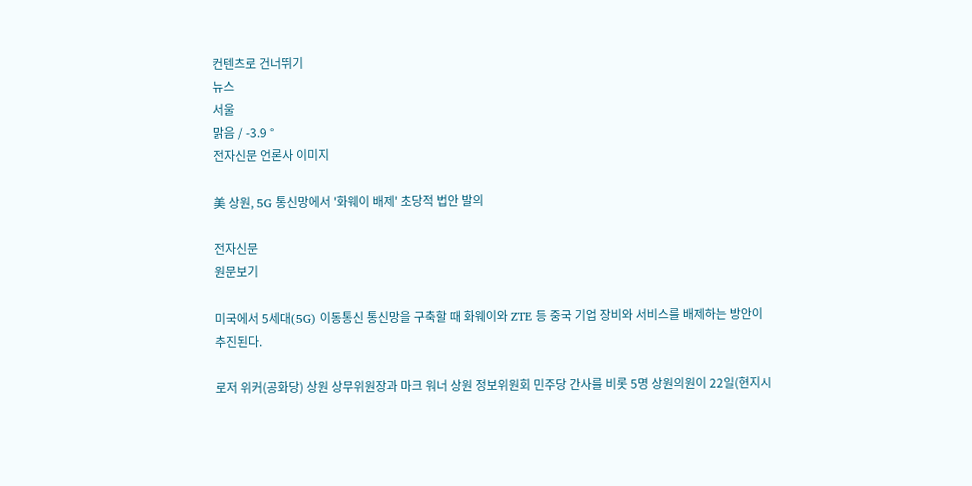컨텐츠로 건너뛰기
뉴스
서울
맑음 / -3.9 °
전자신문 언론사 이미지

美 상원, 5G 통신망에서 '화웨이 배제' 초당적 법안 발의

전자신문
원문보기

미국에서 5세대(5G) 이동통신 통신망을 구축할 때 화웨이와 ZTE 등 중국 기업 장비와 서비스를 배제하는 방안이 추진된다.

로저 위커(공화당) 상원 상무위원장과 마크 워너 상원 정보위원회 민주당 간사를 비롯 5명 상원의원이 22일(현지시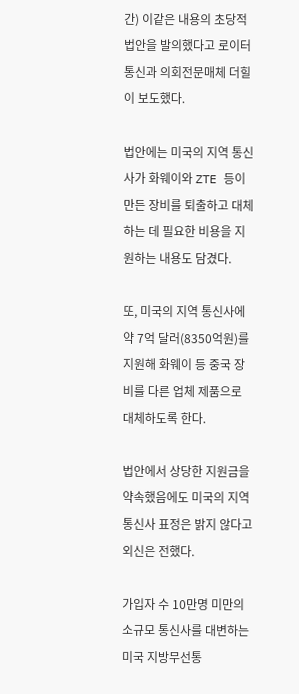간) 이같은 내용의 초당적 법안을 발의했다고 로이터 통신과 의회전문매체 더힐이 보도했다.

법안에는 미국의 지역 통신사가 화웨이와 ZTE 등이 만든 장비를 퇴출하고 대체하는 데 필요한 비용을 지원하는 내용도 담겼다.

또, 미국의 지역 통신사에 약 7억 달러(8350억원)를 지원해 화웨이 등 중국 장비를 다른 업체 제품으로 대체하도록 한다.

법안에서 상당한 지원금을 약속했음에도 미국의 지역 통신사 표정은 밝지 않다고 외신은 전했다.

가입자 수 10만명 미만의 소규모 통신사를 대변하는 미국 지방무선통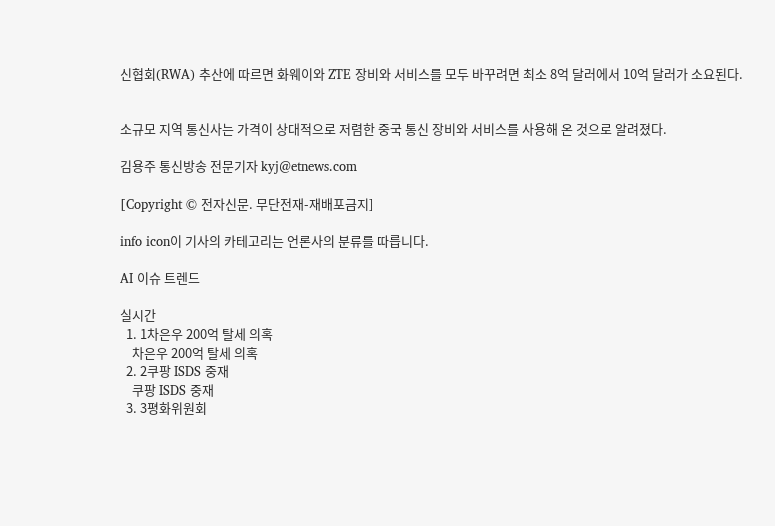신협회(RWA) 추산에 따르면 화웨이와 ZTE 장비와 서비스를 모두 바꾸려면 최소 8억 달러에서 10억 달러가 소요된다.


소규모 지역 통신사는 가격이 상대적으로 저렴한 중국 통신 장비와 서비스를 사용해 온 것으로 알려졌다.

김용주 통신방송 전문기자 kyj@etnews.com

[Copyright © 전자신문. 무단전재-재배포금지]

info icon이 기사의 카테고리는 언론사의 분류를 따릅니다.

AI 이슈 트렌드

실시간
  1. 1차은우 200억 탈세 의혹
    차은우 200억 탈세 의혹
  2. 2쿠팡 ISDS 중재
    쿠팡 ISDS 중재
  3. 3평화위원회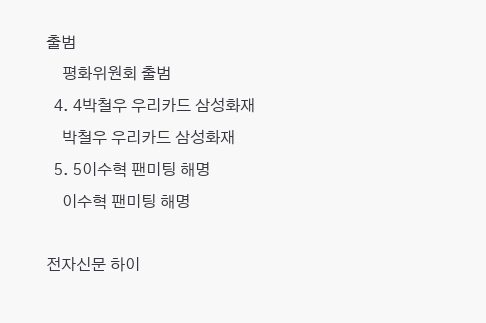출범
    평화위원회 출범
  4. 4박철우 우리카드 삼성화재
    박철우 우리카드 삼성화재
  5. 5이수혁 팬미팅 해명
    이수혁 팬미팅 해명

전자신문 하이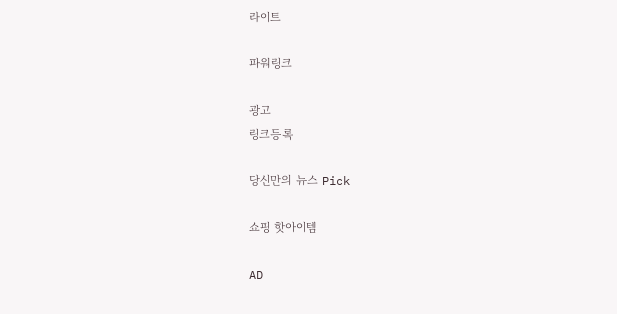라이트

파워링크

광고
링크등록

당신만의 뉴스 Pick

쇼핑 핫아이템

AD